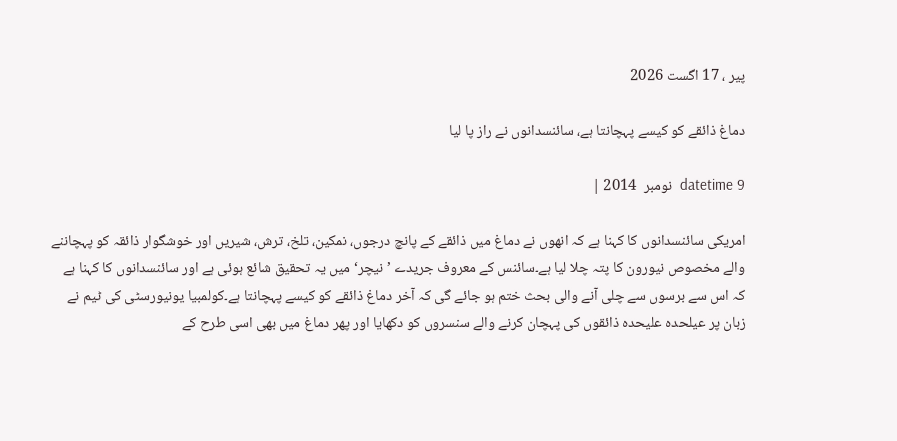پیر ، 17 اگست 2026

دماغ ذائقے کو کیسے پہچانتا ہے، سائنسدانوں نے راز پا لیا

datetime 9  نومبر  2014 |

امریکی سائنسدانوں کا کہنا ہے کہ انھوں نے دماغ میں ذائقے کے پانچ درجوں، نمکین، تلخ، ترش، شیریں اور خوشگوار ذائقہ کو پہچاننے والے مخصوص نیورون کا پتہ چلا لیا ہے۔سائنس کے معروف جریدے ’نیچر‘ میں یہ تحقیق شائع ہوئی ہے اور سائنسدانوں کا کہنا ہے کہ اس سے برسوں سے چلی آنے والی بحث ختم ہو جائے گی کہ آخر دماغ ذائقے کو کیسے پہچانتا ہے۔کولمبیا یونیورسٹی کی ٹیم نے زبان پر عیلحدہ علیحدہ ذائقوں کی پہچان کرنے والے سنسروں کو دکھایا اور پھر دماغ میں بھی اسی طرح کے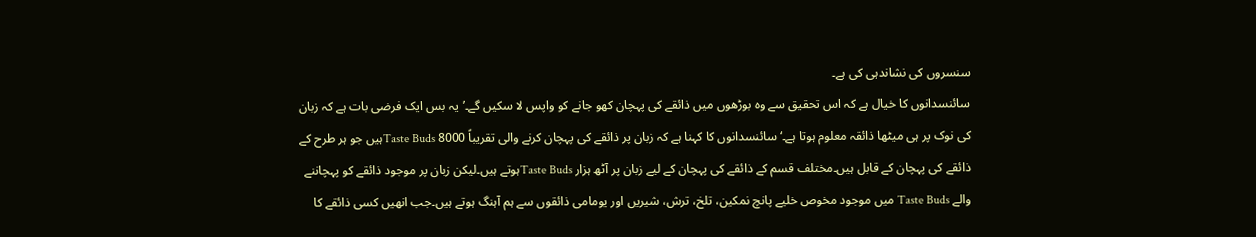سنسروں کی نشاندہی کی ہے۔
سائنسدانوں کا خیال ہے کہ اس تحقیق سے وہ بوڑھوں میں ذائقے کی پہچان کھو جانے کو واپس لا سکیں گے۔’یہ بس ایک فرضی بات ہے کہ زبان کی نوک پر ہی میٹھا ذائقہ معلوم ہوتا ہے۔‘سائنسدانوں کا کہنا ہے کہ زبان پر ذائقے کی پہچان کرنے والی تقریباً 8000 Taste Budsہیں جو ہر طرح کے ذائقے کی پہچان کے قابل ہیں۔مختلف قسم کے ذائقے کی پہچان کے لیے زبان پر آٹھ ہزار Taste Budsہوتے ہیں۔لیکن زبان پر موجود ذائقے کو پہچاننے والے Taste Buds میں موجود مخوص خلیے پانچ نمکین، تلخ، ترش، شیریں اور یومامی ذائقوں سے ہم آہنگ ہوتے ہیں۔جب انھیں کسی ذائقے کا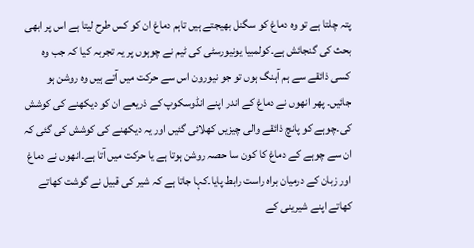پتہ چلتا ہے تو وہ دماغ کو سگنل بھیجتے ہیں تاہم دماغ ان کو کس طرح لیتا ہے اس پر ابھی بحث کی گنجائش ہے۔کولمبیا یونیورسٹی کی ٹیم نے چوہوں پر یہ تجربہ کیا کہ جب وہ کسی ذائقے سے ہم آہنگ ہوں تو جو نیورون اس سے حرکت میں آتے ہیں وہ روشن ہو جائیں۔ پھر انھوں نے دماغ کے اندر اپنے انڈوسکوپ کے ذریعے ان کو دیکھنے کی کوشش کی۔چوہے کو پانچ ذائقے والی چیزیں کھلائی گئیں اور یہ دیکھنے کی کوشش کی گئی کہ ان سے چوہے کے دماغ کا کون سا حصہ روشن ہوتا ہے یا حرکت میں آتا ہے۔انھوں نے دماغ اور زبان کے درمیان براہ راست رابط پایا۔کہا جاتا ہے کہ شیر کی قبیل نے گوشت کھاتے کھاتے اپنے شیرینی کے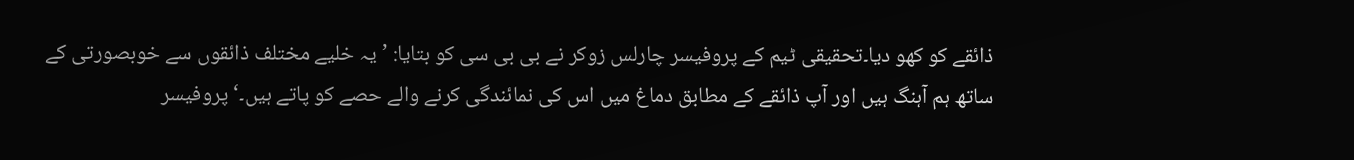ذائقے کو کھو دیا۔تحقیقی ٹیم کے پروفیسر چارلس زوکر نے بی بی سی کو بتایا: ’یہ خلیے مختلف ذائقوں سے خوبصورتی کے ساتھ ہم آہنگ ہیں اور آپ ذائقے کے مطابق دماغ میں اس کی نمائندگی کرنے والے حصے کو پاتے ہیں۔‘پروفیسر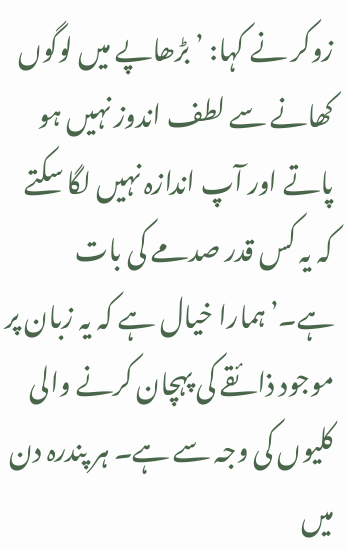زوکر نے کہا: ’بڑھاپے میں لوگوں کھانے سے لطف اندوز نہیں ہو پاتے اور آپ اندازہ نہیں لگا سکتے کہ یہ کس قدر صدمے کی بات ہے۔’ہمارا خیال ہے کہ یہ زبان پر موجود ذائقے کی پہچان کرنے والی کلیوں کی وجہ سے ہے۔ ہر پندرہ دن میں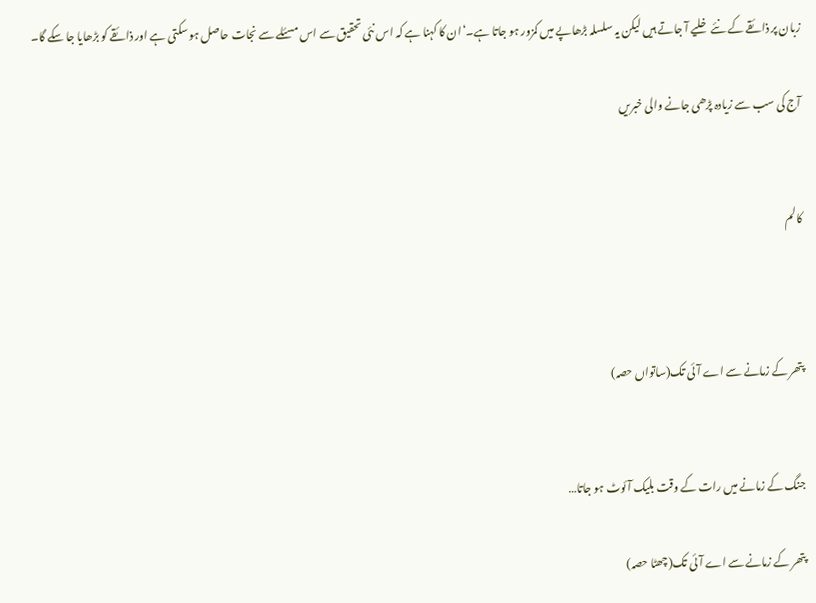زبان پر ذائقے کے نئے خلیے آ جاتے ہیں لیکن یہ سلسلہ بڑھاپے میں کمزور ہو جاتا ہے۔‘ان کا کہنا ہے کہ اس نئی تحقیق سے اس مسئلے سے نجات حاصل ہو سکتی ہے اور ذائقے کو بڑھایا جا سکے گا۔

آج کی سب سے زیادہ پڑھی جانے والی خبریں


کالم



پتھر کے زمانے سے اے آئی تک(ساتواں حصہ)


جنگ کے زمانے میں رات کے وقت بلیک آئوٹ ہو جاتا…

پتھر کے زمانے سے اے آئی تک(چھٹا حصہ)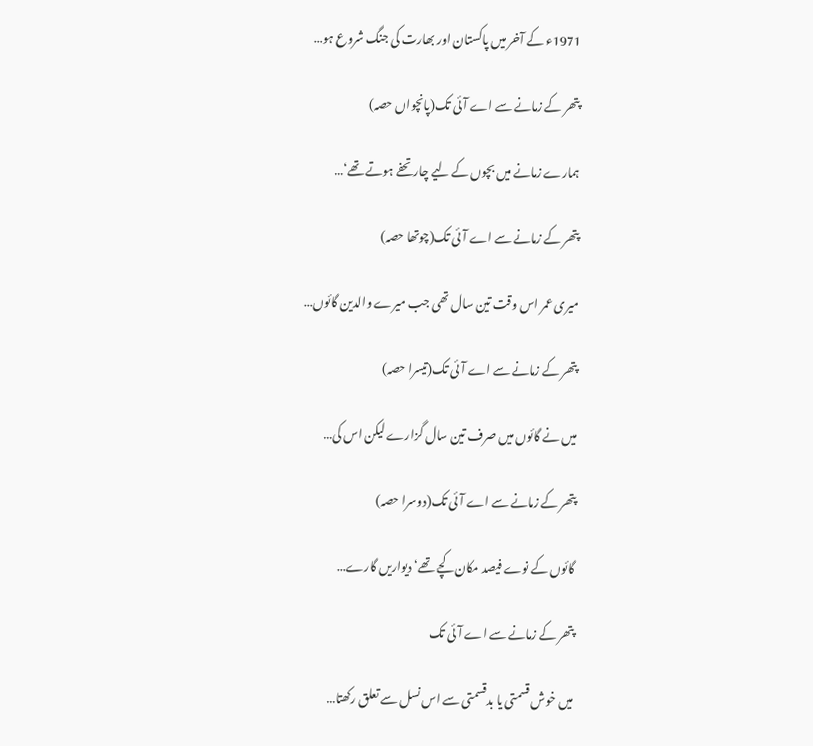1971ء کے آخر میں پاکستان اور بھارت کی جنگ شروع ہو…

پتھر کے زمانے سے اے آئی تک(پانچواں حصہ)

ہمارے زمانے میں بچوں کے لیے چار تحفے ہوتے تھے‘…

پتھر کے زمانے سے اے آئی تک(چوتھا حصہ)

میری عمر اس وقت تین سال تھی جب میرے والدین گائوں…

پتھر کے زمانے سے اے آئی تک(تیسرا حصہ)

میں نے گائوں میں صرف تین سال گزارے لیکن اس کی…

پتھر کے زمانے سے اے آئی تک(دوسرا حصہ)

گائوں کے نوے فیصد مکان کچے تھے‘ دیواریں گارے…

پتھر کے زمانے سے اے آئی تک

میں خوش قسمتی یا بدقسمتی سے اس نسل سے تعلق رکھتا…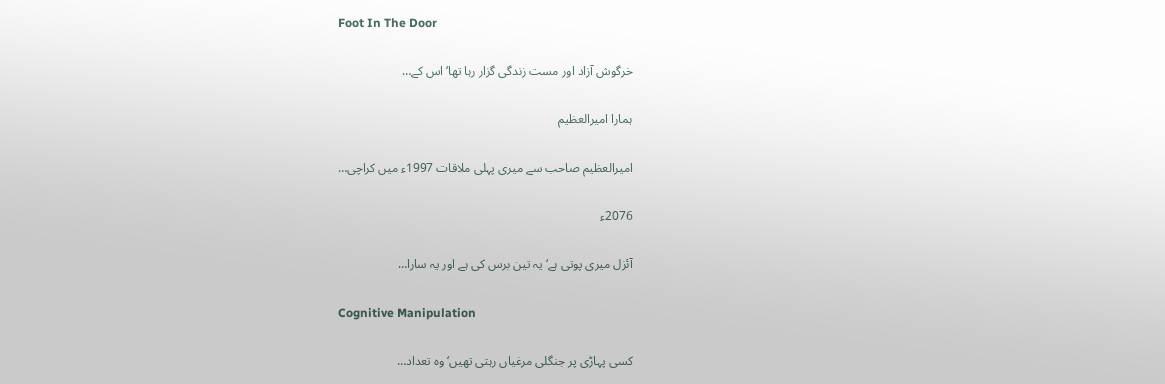Foot In The Door

خرگوش آزاد اور مست زندگی گزار رہا تھا‘ اس کے…

ہمارا امیرالعظیم

امیرالعظیم صاحب سے میری پہلی ملاقات 1997ء میں کراچی…

2076ء

آئزل میری پوتی ہے‘ یہ تین برس کی ہے اور یہ سارا…

Cognitive Manipulation

کسی پہاڑی پر جنگلی مرغیاں رہتی تھیں‘ وہ تعداد…